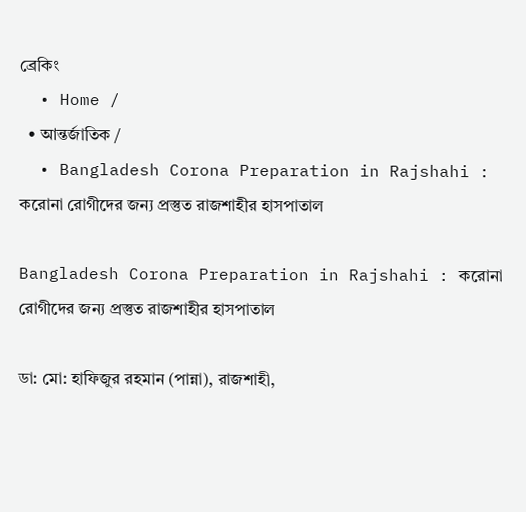ব্রেকিং
  • Home /
  • আন্তর্জাতিক /
  • Bangladesh Corona Preparation in Rajshahi : করোনা রোগীদের জন্য প্রস্তুত রাজশাহীর হাসপাতাল

Bangladesh Corona Preparation in Rajshahi : করোনা রোগীদের জন্য প্রস্তুত রাজশাহীর হাসপাতাল

ডা: মো: হাফিজুর রহমান (পান্না), রাজশাহী,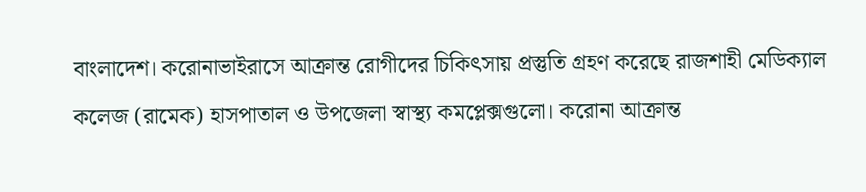বাংলাদেশ। করোনাভাইরাসে আক্রান্ত রোগীদের চিকিৎসায় প্রস্তুতি গ্রহণ করেছে রাজশাহী মেডিক্যাল কলেজ (রামেক) হাসপাতাল ও উপজেলা স্বাস্থ্য কমপ্লেক্সগুলো। করোনা আক্রান্ত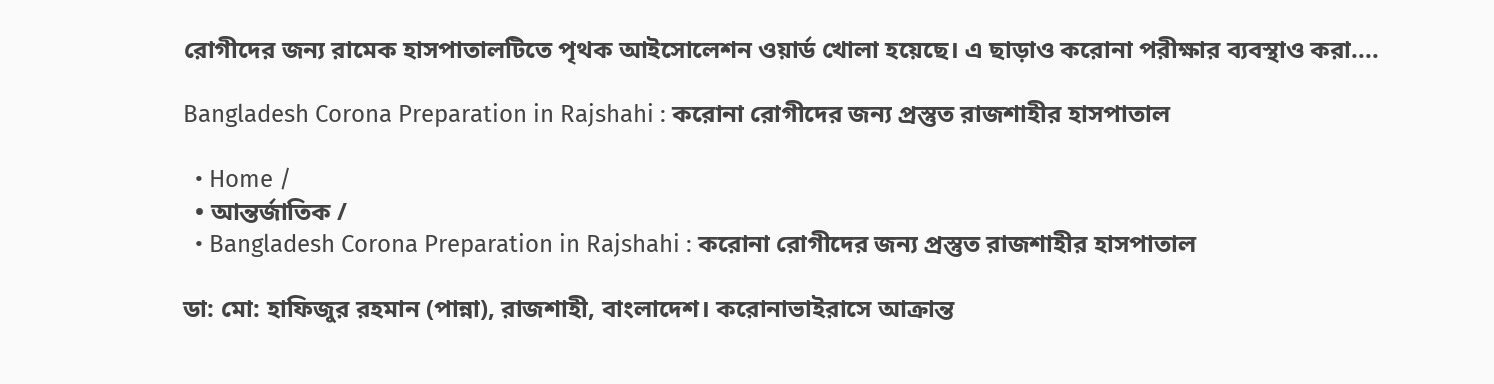রোগীদের জন্য রামেক হাসপাতালটিতে পৃথক আইসোলেশন ওয়ার্ড খোলা হয়েছে। এ ছাড়াও করোনা পরীক্ষার ব্যবস্থাও করা....

Bangladesh Corona Preparation in Rajshahi : করোনা রোগীদের জন্য প্রস্তুত রাজশাহীর হাসপাতাল

  • Home /
  • আন্তর্জাতিক /
  • Bangladesh Corona Preparation in Rajshahi : করোনা রোগীদের জন্য প্রস্তুত রাজশাহীর হাসপাতাল

ডা: মো: হাফিজুর রহমান (পান্না), রাজশাহী, বাংলাদেশ। করোনাভাইরাসে আক্রান্ত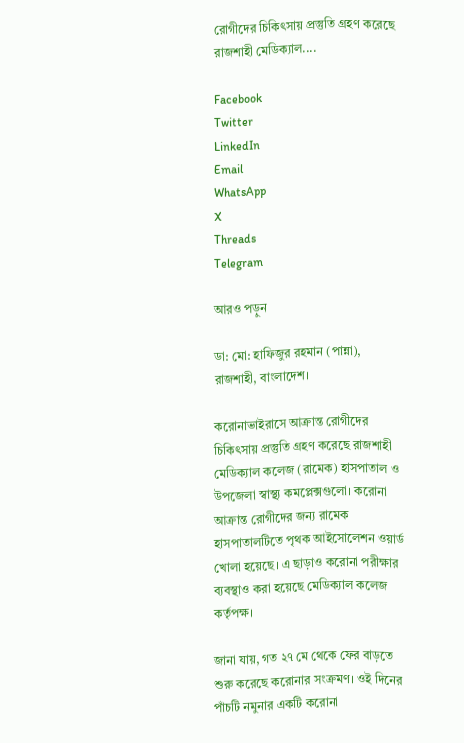রোগীদের চিকিৎসায় প্রস্তুতি গ্রহণ করেছে রাজশাহী মেডিক্যাল....

Facebook
Twitter
LinkedIn
Email
WhatsApp
X
Threads
Telegram

আরও পড়ুন

ডা: মো: হাফিজুর রহমান (পান্না), রাজশাহী, বাংলাদেশ।

করোনাভাইরাসে আক্রান্ত রোগীদের চিকিৎসায় প্রস্তুতি গ্রহণ করেছে রাজশাহী মেডিক্যাল কলেজ (রামেক) হাসপাতাল ও উপজেলা স্বাস্থ্য কমপ্লেক্সগুলো। করোনা আক্রান্ত রোগীদের জন্য রামেক হাসপাতালটিতে পৃথক আইসোলেশন ওয়ার্ড খোলা হয়েছে। এ ছাড়াও করোনা পরীক্ষার ব্যবস্থাও করা হয়েছে মেডিক্যাল কলেজ কর্তৃপক্ষ।

জানা যায়, গত ২৭ মে থেকে ফের বাড়তে শুরু করেছে করোনার সংক্রমণ। ওই দিনের পাঁচটি নমুনার একটি করোনা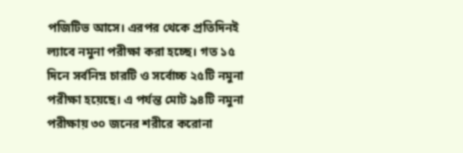পজিটিভ আসে। এরপর থেকে প্রতিদিনই ল্যাবে নমুনা পরীক্ষা করা হচ্ছে। গত ১৫ দিনে সর্বনিম্ন চারটি ও সর্বোচ্চ ২৫টি নমুনা পরীক্ষা হয়েছে। এ পর্যন্ত মোট ৯৪টি নমুনা পরীক্ষায় ৩০ জনের শরীরে করোনা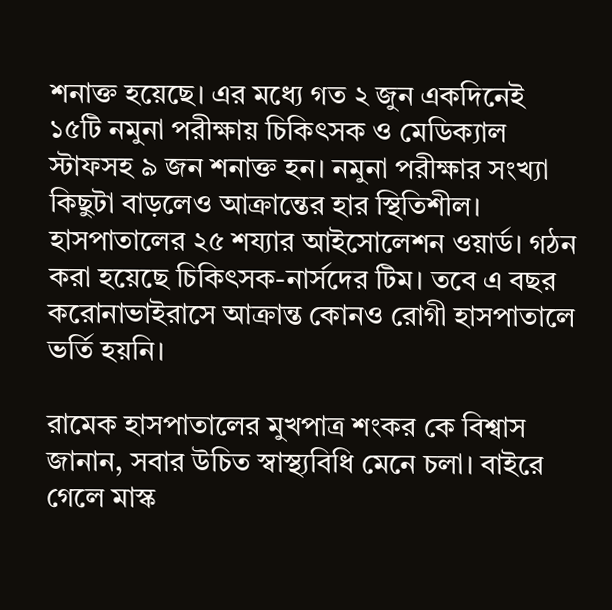শনাক্ত হয়েছে। এর মধ্যে গত ২ জুন একদিনেই ১৫টি নমুনা পরীক্ষায় চিকিৎসক ও মেডিক্যাল স্টাফসহ ৯ জন শনাক্ত হন। নমুনা পরীক্ষার সংখ্যা কিছুটা বাড়লেও আক্রান্তের হার স্থিতিশীল। হাসপাতালের ২৫ শয্যার আইসোলেশন ওয়ার্ড। গঠন করা হয়েছে চিকিৎসক-নার্সদের টিম। তবে এ বছর করোনাভাইরাসে আক্রান্ত কোনও রোগী হাসপাতালে ভর্তি হয়নি।

রামেক হাসপাতালের মুখপাত্র শংকর কে বিশ্বাস জানান, সবার উচিত স্বাস্থ্যবিধি মেনে চলা। বাইরে গেলে মাস্ক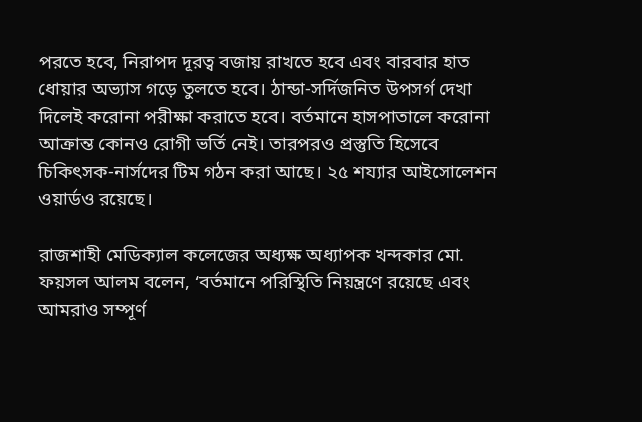পরতে হবে, নিরাপদ দূরত্ব বজায় রাখতে হবে এবং বারবার হাত ধোয়ার অভ্যাস গড়ে তুলতে হবে। ঠান্ডা-সর্দিজনিত উপসর্গ দেখা দিলেই করোনা পরীক্ষা করাতে হবে। বর্তমানে হাসপাতালে করোনা আক্রান্ত কোনও রোগী ভর্তি নেই। তারপরও প্রস্তুতি হিসেবে চিকিৎসক-নার্সদের টিম গঠন করা আছে। ২৫ শয্যার আইসোলেশন ওয়ার্ডও রয়েছে।

রাজশাহী মেডিক্যাল কলেজের অধ্যক্ষ অধ্যাপক খন্দকার মো. ফয়সল আলম বলেন, ‘বর্তমানে পরিস্থিতি নিয়ন্ত্রণে রয়েছে এবং আমরাও সম্পূর্ণ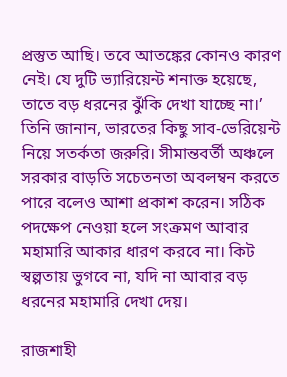প্রস্তুত আছি। তবে আতঙ্কের কোনও কারণ নেই। যে দুটি ভ্যারিয়েন্ট শনাক্ত হয়েছে, তাতে বড় ধরনের ঝুঁকি দেখা যাচ্ছে না।’
তিনি জানান, ভারতের কিছু সাব-ভেরিয়েন্ট নিয়ে সতর্কতা জরুরি। সীমান্তবর্তী অঞ্চলে সরকার বাড়তি সচেতনতা অবলম্বন করতে পারে বলেও আশা প্রকাশ করেন। সঠিক পদক্ষেপ নেওয়া হলে সংক্রমণ আবার মহামারি আকার ধারণ করবে না। কিট স্বল্পতায় ভুগবে না, যদি না আবার বড় ধরনের মহামারি দেখা দেয়।

রাজশাহী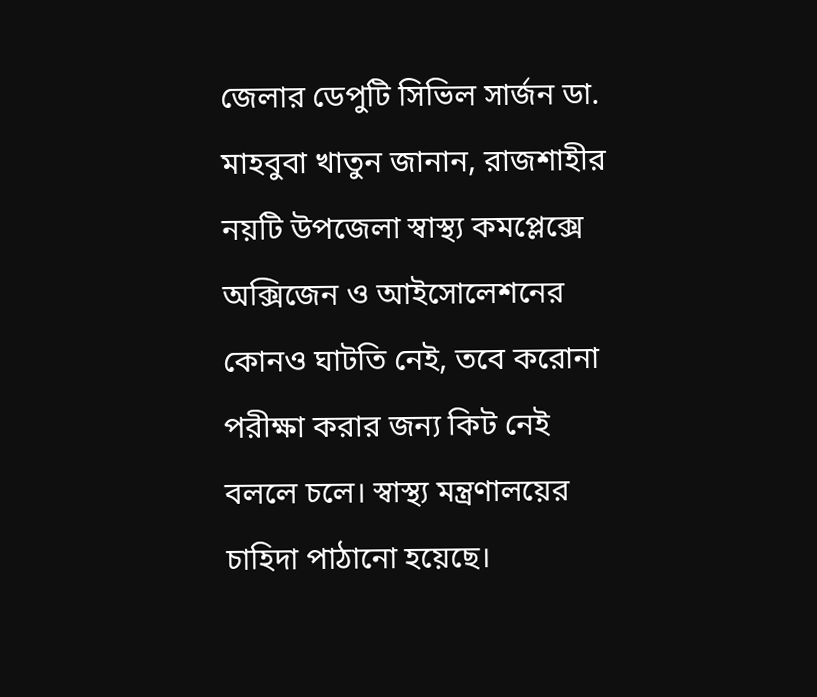জেলার ডেপুটি সিভিল সার্জন ডা. মাহবুবা খাতুন জানান, রাজশাহীর নয়টি উপজেলা স্বাস্থ্য কমপ্লেক্সে অক্সিজেন ও আইসোলেশনের কোনও ঘাটতি নেই, তবে করোনা পরীক্ষা করার জন্য কিট নেই বললে চলে। স্বাস্থ্য মন্ত্রণালয়ের চাহিদা পাঠানো হয়েছে।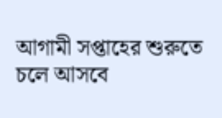আগামী সপ্তাহের শুরুতে চলে আসবে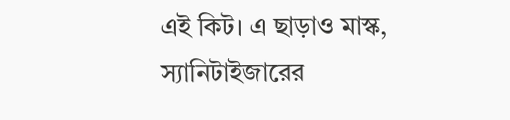এই কিট। এ ছাড়াও মাস্ক, স্যানিটাইজারের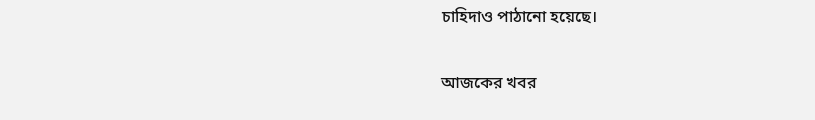চাহিদাও পাঠানো হয়েছে।

আজকের খবর